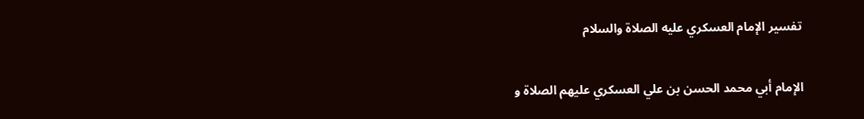تفسير الإمام العسكري عليه الصلاة والسلام

الإمام أبي محمد الحسن بن علي العسكري عليهم الصلاة و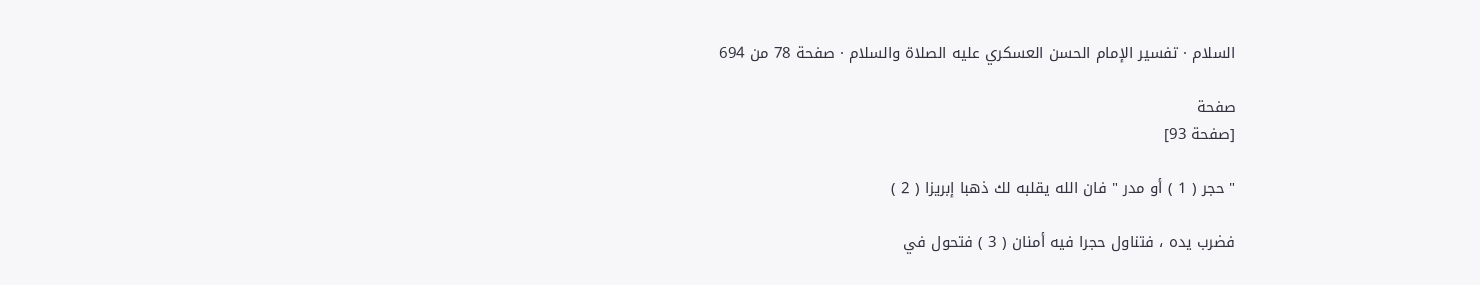السلام · تفسير الإمام الحسن العسكري عليه الصلاة والسلام · صفحة 78 من 694

صفحة
[صفحة 93]

" حجر ( 1 ) أو مدر " فان الله يقلبه لك ذهبا إبريزا ( 2 )

فضرب يده ، فتناول حجرا فيه أمنان ( 3 ) فتحول في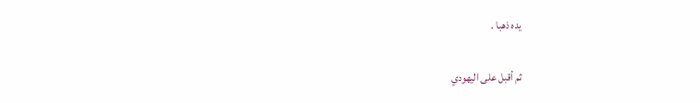يده ذهبا .

ثم أقبل على اليهودي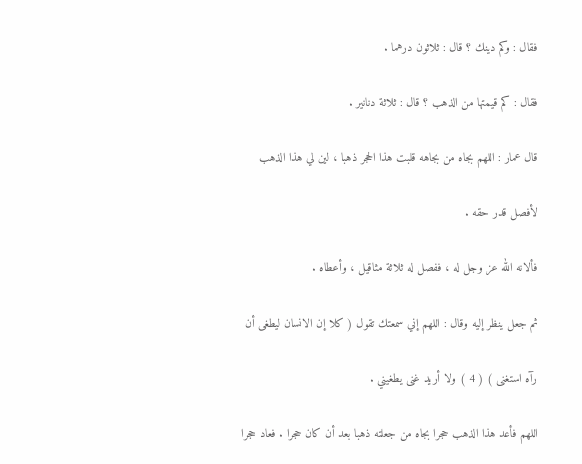فقال : وكم دينك ؟ قال : ثلاثون درهما .

فقال : كم قيمتها من الذهب ؟ قال : ثلاثة دنانير .

قال عمار : اللهم بجاه من بجاهه قلبت هذا الحجر ذهبا ، لين لي هذا الذهب

لأفصل قدر حقه .

فألانه الله عز وجل له ، ففصل له ثلاثة مثاقيل ، وأعطاه .

ثم جعل ينظر إليه وقال : اللهم إني سمعتك تقول ( كلا إن الانسان ليطغى أن

رآه استغنى ) ( 4 ) ولا أريد غنى يطغيني .

اللهم فأعد هذا الذهب حجرا بجاه من جعلته ذهبا بعد أن كان حجرا . فعاد حجرا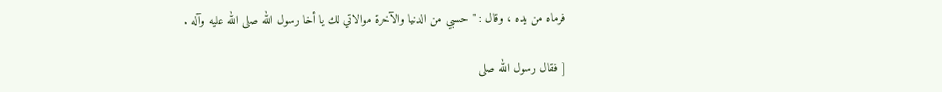فرماه من يده ، وقال : " حسبي من الدنيا والآخرة موالاتي لك يا أخا رسول الله صلى الله عليه وآله .

[ فقال رسول الله صلى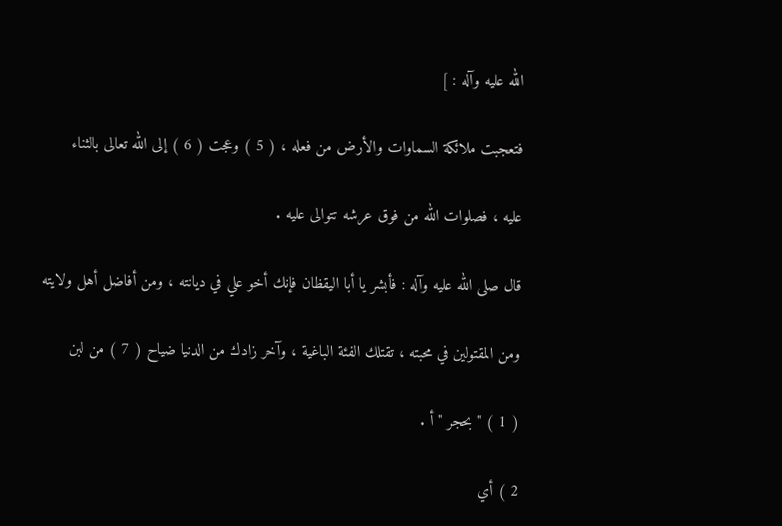الله عليه وآله : ]

فتعجبت ملائكة السماوات والأرض من فعله ، ( 5 ) وعجت ( 6 ) إلى الله تعالى بالثناء

عليه ، فصلوات الله من فوق عرشه تتوالى عليه .

قال صلى الله عليه وآله : فأبشر يا أبا اليقظان فإنك أخو علي في ديانته ، ومن أفاضل أهل ولايته

ومن المقتولين في محبته ، تقتلك الفئة الباغية ، وآخر زادك من الدنيا ضياح ( 7 ) من لبن

( 1 ) " بحجر " أ .

2 ) أي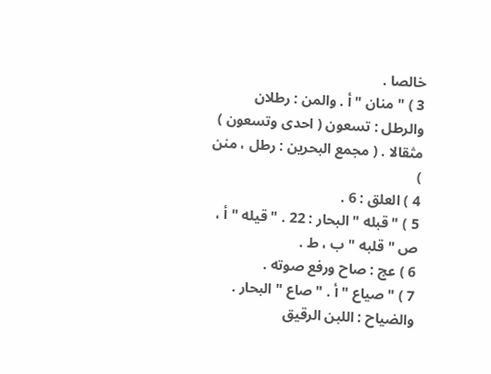خالصا .
3 ) " منان " أ . والمن : رطلان والرطل : تسعون ( احدى وتسعون ) مثقالا . ( مجمع البحرين : رطل ، منن )
4 ) العلق : 6 .
5 ) " قبله " البحار : 22 . " قيله " أ ، ص " قلبه " ب ، ط .
6 ) عج : صاح ورفع صوته .
7 ) " صياع " أ . " صاع " البحار . والضياح : اللبن الرقيق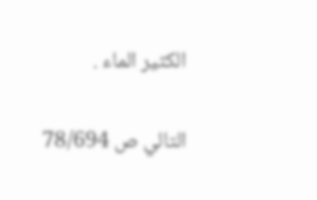الكثير الماء .

التالي ص 78/694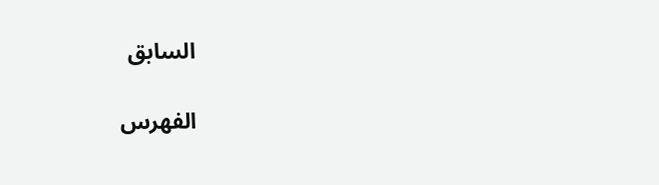السابق

الفهرس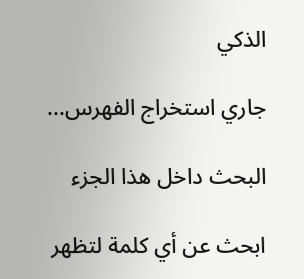الذكي

جاري استخراج الفهرس...

البحث داخل هذا الجزء

ابحث عن أي كلمة لتظهر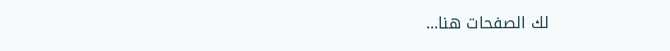لك الصفحات هنا...